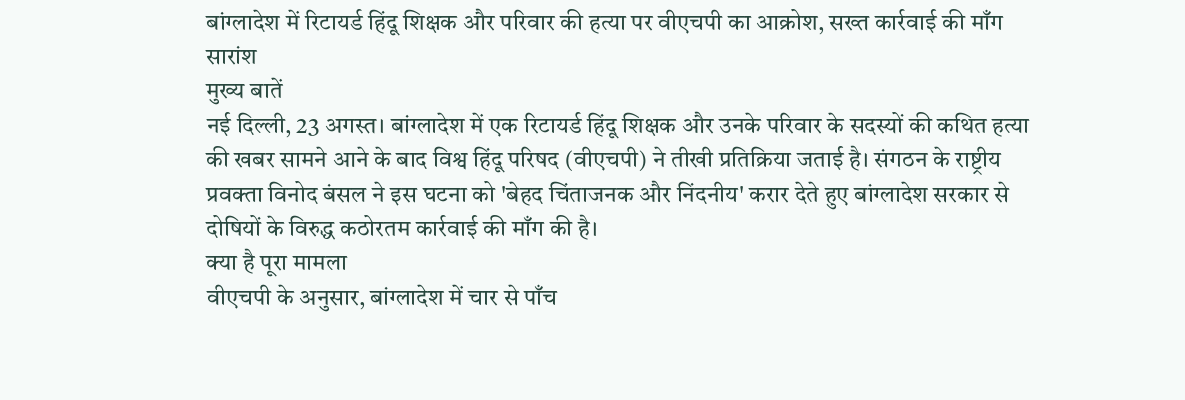बांग्लादेश में रिटायर्ड हिंदू शिक्षक और परिवार की हत्या पर वीएचपी का आक्रोश, सख्त कार्रवाई की माँग
सारांश
मुख्य बातें
नई दिल्ली, 23 अगस्त। बांग्लादेश में एक रिटायर्ड हिंदू शिक्षक और उनके परिवार के सदस्यों की कथित हत्या की खबर सामने आने के बाद विश्व हिंदू परिषद (वीएचपी) ने तीखी प्रतिक्रिया जताई है। संगठन के राष्ट्रीय प्रवक्ता विनोद बंसल ने इस घटना को 'बेहद चिंताजनक और निंदनीय' करार देते हुए बांग्लादेश सरकार से दोषियों के विरुद्ध कठोरतम कार्रवाई की माँग की है।
क्या है पूरा मामला
वीएचपी के अनुसार, बांग्लादेश में चार से पाँच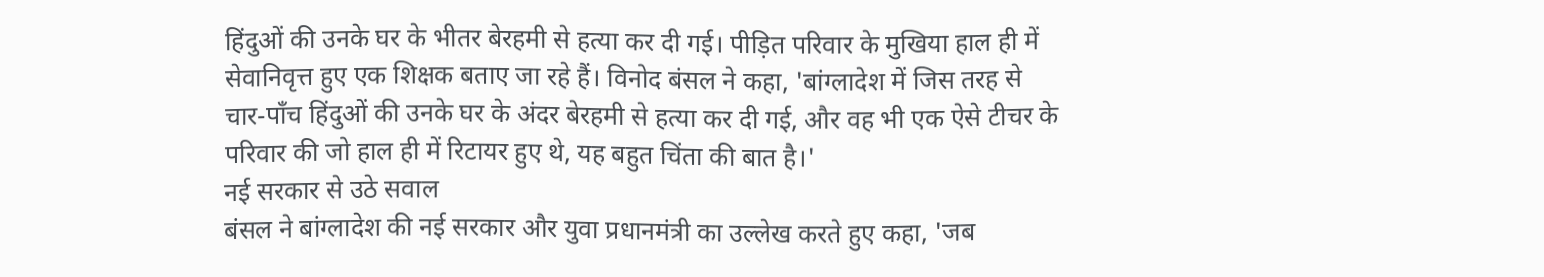हिंदुओं की उनके घर के भीतर बेरहमी से हत्या कर दी गई। पीड़ित परिवार के मुखिया हाल ही में सेवानिवृत्त हुए एक शिक्षक बताए जा रहे हैं। विनोद बंसल ने कहा, 'बांग्लादेश में जिस तरह से चार-पाँच हिंदुओं की उनके घर के अंदर बेरहमी से हत्या कर दी गई, और वह भी एक ऐसे टीचर के परिवार की जो हाल ही में रिटायर हुए थे, यह बहुत चिंता की बात है।'
नई सरकार से उठे सवाल
बंसल ने बांग्लादेश की नई सरकार और युवा प्रधानमंत्री का उल्लेख करते हुए कहा, 'जब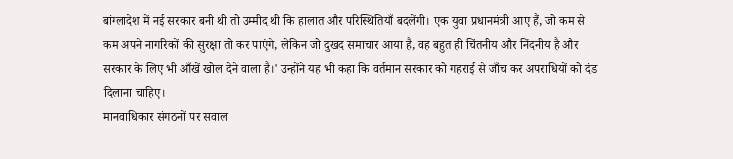बांग्लादेश में नई सरकार बनी थी तो उम्मीद थी कि हालात और परिस्थितियाँ बदलेंगी। एक युवा प्रधानमंत्री आए हैं, जो कम से कम अपने नागरिकों की सुरक्षा तो कर पाएंगे, लेकिन जो दुखद समाचार आया है, वह बहुत ही चिंतनीय और निंदनीय है और सरकार के लिए भी आँखें खोल देने वाला है।' उन्होंने यह भी कहा कि वर्तमान सरकार को गहराई से जाँच कर अपराधियों को दंड दिलाना चाहिए।
मानवाधिकार संगठनों पर सवाल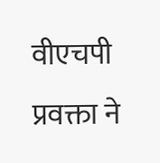वीएचपी प्रवक्ता ने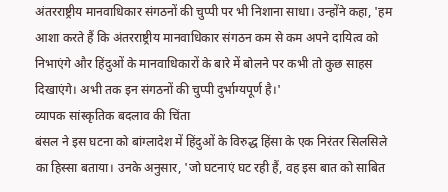अंतरराष्ट्रीय मानवाधिकार संगठनों की चुप्पी पर भी निशाना साधा। उन्होंने कहा, 'हम आशा करते हैं कि अंतरराष्ट्रीय मानवाधिकार संगठन कम से कम अपने दायित्व को निभाएंगे और हिंदुओं के मानवाधिकारों के बारे में बोलने पर कभी तो कुछ साहस दिखाएंगे। अभी तक इन संगठनों की चुप्पी दुर्भाग्यपूर्ण है।'
व्यापक सांस्कृतिक बदलाव की चिंता
बंसल ने इस घटना को बांग्लादेश में हिंदुओं के विरुद्ध हिंसा के एक निरंतर सिलसिले का हिस्सा बताया। उनके अनुसार, 'जो घटनाएं घट रही हैं, वह इस बात को साबित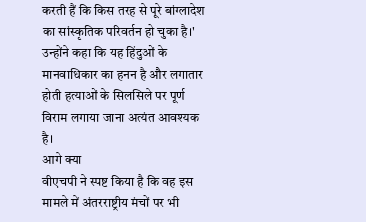करती हैं कि किस तरह से पूरे बांग्लादेश का सांस्कृतिक परिवर्तन हो चुका है।' उन्होंने कहा कि यह हिंदुओं के मानवाधिकार का हनन है और लगातार होती हत्याओं के सिलसिले पर पूर्ण विराम लगाया जाना अत्यंत आवश्यक है।
आगे क्या
वीएचपी ने स्पष्ट किया है कि वह इस मामले में अंतरराष्ट्रीय मंचों पर भी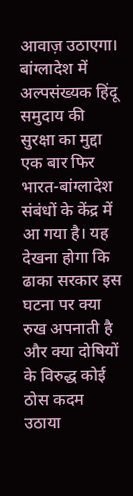आवाज़ उठाएगा। बांग्लादेश में अल्पसंख्यक हिंदू समुदाय की सुरक्षा का मुद्दा एक बार फिर भारत-बांग्लादेश संबंधों के केंद्र में आ गया है। यह देखना होगा कि ढाका सरकार इस घटना पर क्या रुख अपनाती है और क्या दोषियों के विरुद्ध कोई ठोस कदम उठाया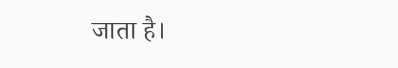जाता है।